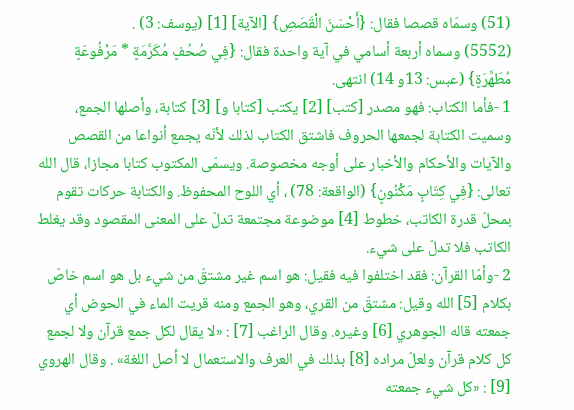(51) وسمّاه قصصا فقال: {أَحْسَنَ الْقَصَصِ} [الآية] [1] (يوسف: 3) .
(5552) وسماه أربعة أسامي في آية واحدة فقال: {فِي صُحُفٍ مُكَرَّمَةٍ * مَرْفُوعَةٍ مُطَهَّرَةٍ} (عبس: 13و 14) انتهى.
1 -فأما الكتاب: فهو مصدر [كتب] [2] يكتب [كتابا و] [3] كتابة، وأصلها الجمع، وسميت الكتابة لجمعها الحروف فاشتق الكتاب لذلك لأنّه يجمع أنواعا من القصص والآيات والأحكام والأخبار على أوجه مخصوصة. ويسمّى المكتوب كتابا مجازا، قال الله تعالى: {فِي كِتَابٍ مَكْنُونٍ} (الواقعة: 78) ، أي اللوح المحفوظ. والكتابة حركات تقوم بمحلّ قدرة الكاتب، خطوط [4] موضوعة مجتمعة تدلّ على المعنى المقصود وقد يغلط الكاتب فلا تدلّ على شيء.
2 -وأمّا القرآن: فقد اختلفوا فيه فقيل: هو اسم غير مشتقّ من شيء بل هو اسم خاصّ بكلام [5] الله وقيل: مشتقّ من القري، وهو الجمع ومنه قريت الماء في الحوض أي جمعته قاله الجوهري [6] وغيره. وقال الراغب [7] : «لا يقال لكل جمع قرآن ولا لجمع كل كلام قرآن ولعلّ مراده [8] بذلك في العرف والاستعمال لا أصل اللغة» . وقال الهروي [9] : «كل شيء جمعته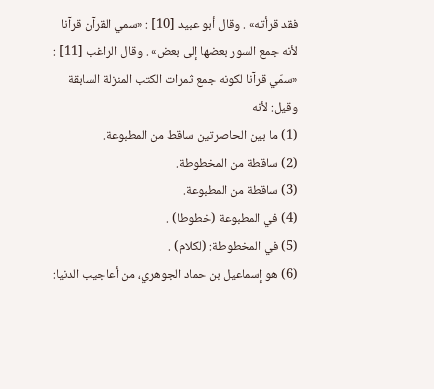فقد قرأته» . وقال أبو عبيد [10] : «سمي القرآن قرآنا لأنه جمع السور بعضها إلى بعض» . وقال الراغب [11] : «سمّي قرآنا لكونه جمع ثمرات الكتب المنزلة السابقة وقيل: لأنه
(1) ما بين الحاصرتين ساقط من المطبوعة.
(2) ساقطة من المخطوطة.
(3) ساقطة من المطبوعة.
(4) في المطبوعة (خطوطا) .
(5) في المخطوطة: (لكلام) .
(6) هو إسماعيل بن حماد الجوهري، من أعاجيب الدنيا: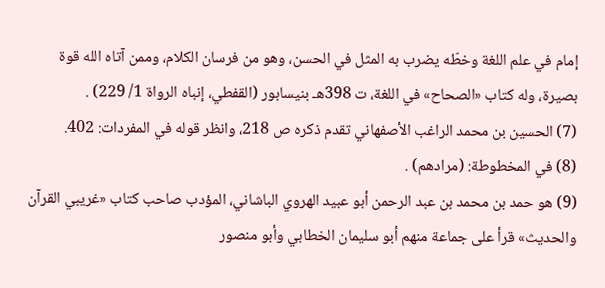إمام في علم اللغة وخطّه يضرب به المثل في الحسن، وهو من فرسان الكلام، وممن آتاه الله قوة بصيرة، وله كتاب «الصحاح» في اللغة، ت 398هـ بنيسابور (القفطي، إنباه الرواة 1/ 229) .
(7) الحسين بن محمد الراغب الأصفهاني تقدم ذكره ص 218، وانظر قوله في المفردات: 402.
(8) في المخطوطة: (مرادهم) .
(9) هو حمد بن محمد بن عبد الرحمن أبو عبيد الهروي الباشاني، المؤدب صاحب كتاب «غريبي القرآن والحديث» قرأ على جماعة منهم أبو سليمان الخطابي وأبو منصور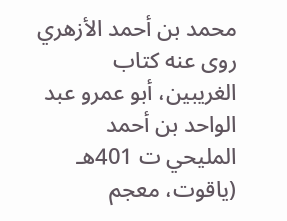محمد بن أحمد الأزهري روى عنه كتاب الغريبين، أبو عمرو عبد الواحد بن أحمد المليحي ت 401هـ (ياقوت، معجم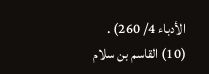الأدباء 4/ 260) .
(10) القاسم بن سلام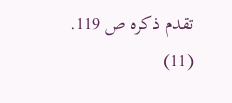تقدم ذكره ص 119.
(11)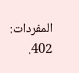المفردات: 402.